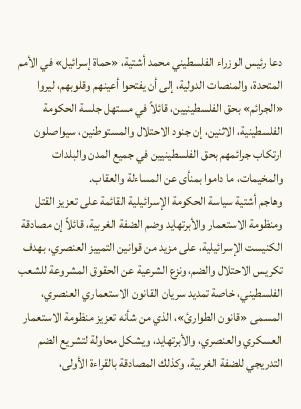دعا رئيس الوزراء الفلسطيني محمد أشتية، «حماة إسرائيل» في الأمم المتحدة، والمنصات الدولية، إلى أن يفتحوا أعينهم وقلوبهم، ليروا «الجرائم» بحق الفلسطينيين، قائلاً في مستهل جلسة الحكومة الفلسطينية، الاثنين، إن جنود الاحتلال والمستوطنين، سيواصلون ارتكاب جرائمهم بحق الفلسطينيين في جميع المدن والبلدات والمخيمات، ما داموا بمنأى عن المساءلة والعقاب.
وهاجم أشتية سياسة الحكومة الإسرائيلية القائمة على تعزيز القتل ومنظومة الاستعمار والأبرتهايد وضم الضفة الغربية، قائلاً إن مصادقة الكنيست الإسرائيلية، على مزيد من قوانين التمييز العنصري، بهدف تكريس الاحتلال والضم، ونزع الشرعية عن الحقوق المشروعة للشعب الفلسطيني، خاصة تمديد سريان القانون الاستعماري العنصري، المسمى «قانون الطوارئ»، الذي من شأنه تعزيز منظومة الاستعمار العسكري والعنصري، والأبرتهايد، ويشكل محاولة لتشريع الضم التدريجي للضفة الغربية، وكذلك المصادقة بالقراءة الأولى،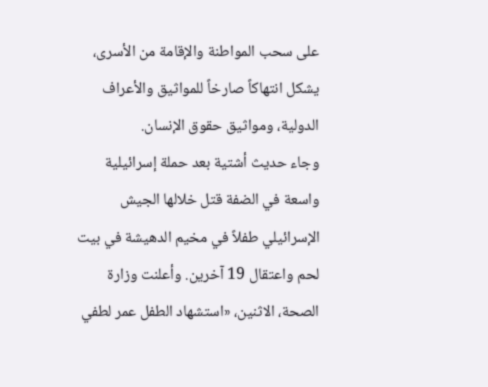على سحب المواطنة والإقامة من الأسرى، يشكل انتهاكاً صارخاً للمواثيق والأعراف الدولية، ومواثيق حقوق الإنسان.
وجاء حديث أشتية بعد حملة إسرائيلية واسعة في الضفة قتل خلالها الجيش الإسرائيلي طفلاً في مخيم الدهيشة في بيت لحم واعتقال 19 آخرين. وأعلنت وزارة الصحة، الاثنين، «استشهاد الطفل عمر لطفي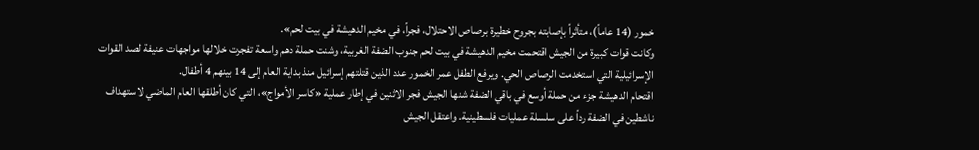خمور (14 عاماً)، متأثراً بإصابته بجروح خطيرة برصاص الاحتلال، فجراً، في مخيم الدهيشة في بيت لحم».
وكانت قوات كبيرة من الجيش اقتحمت مخيم الدهيشة في بيت لحم جنوب الضفة الغربية، وشنت حملة دهم واسعة تفجرت خلالها مواجهات عنيفة لصد القوات الإسرائيلية التي استخدمت الرصاص الحي. ويرفع الطفل عمر الخمور عدد الذين قتلتهم إسرائيل منذ بداية العام إلى 14 بينهم 4 أطفال.
اقتحام الدهيشة جزء من حملة أوسع في باقي الضفة شنها الجيش فجر الاثنين في إطار عملية «كاسر الأمواج»، التي كان أطلقها العام الماضي لاستهداف ناشطين في الضفة رداً على سلسلة عمليات فلسطينية. واعتقل الجيش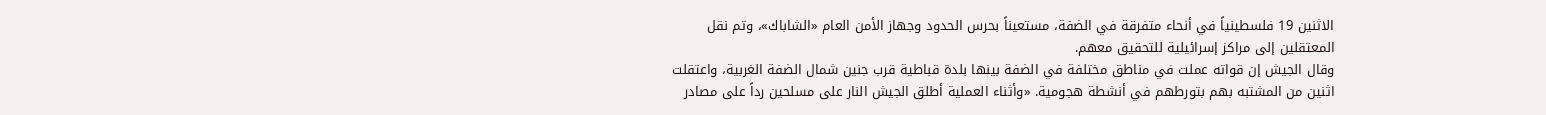الاثنين 19 فلسطينياً في أنحاء متفرقة في الضفة، مستعيناً بحرس الحدود وجهاز الأمن العام «الشاباك»، وتم نقل المعتقلين إلى مراكز إسرائيلية للتحقيق معهم.
وقال الجيش إن قواته عملت في مناطق مختلفة في الضفة بينها بلدة قباطية قرب جنين شمال الضفة الغربية، واعتقلت اثنين من المشتبه بهم بتورطهم في أنشطة هجومية. «وأثناء العملية أطلق الجيش النار على مسلحين رداً على مصادر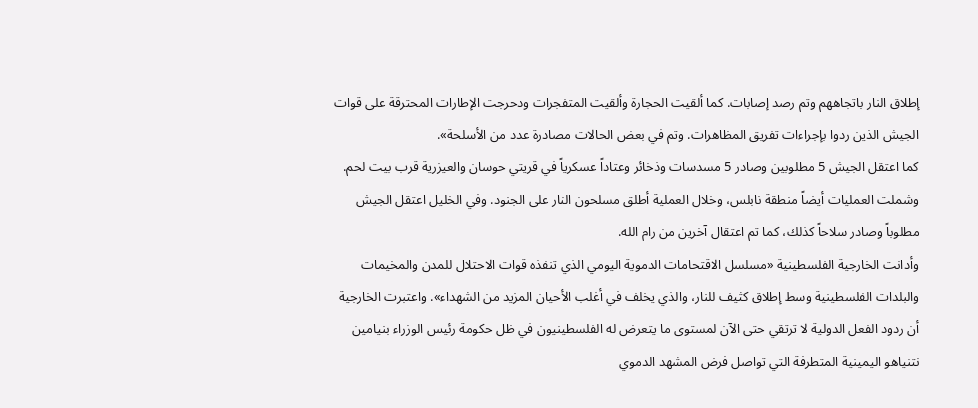إطلاق النار باتجاههم وتم رصد إصابات. كما ألقيت الحجارة وألقيت المتفجرات ودحرجت الإطارات المحترقة على قوات الجيش الذين ردوا بإجراءات تفريق المظاهرات. وتم في بعض الحالات مصادرة عدد من الأسلحة».
كما اعتقل الجيش 5 مطلوبين وصادر 5 مسدسات وذخائر وعتاداً عسكرياً في قريتي حوسان والعيزرية قرب بيت لحم. وشملت العمليات أيضاً منطقة نابلس، وخلال العملية أطلق مسلحون النار على الجنود. وفي الخليل اعتقل الجيش مطلوباً وصادر سلاحاً كذلك، كما تم اعتقال آخرين من رام الله.
وأدانت الخارجية الفلسطينية «مسلسل الاقتحامات الدموية اليومي الذي تنفذه قوات الاحتلال للمدن والمخيمات والبلدات الفلسطينية وسط إطلاق كثيف للنار، والذي يخلف في أغلب الأحيان المزيد من الشهداء». واعتبرت الخارجية أن ردود الفعل الدولية لا ترتقي حتى الآن لمستوى ما يتعرض له الفلسطينيون في ظل حكومة رئيس الوزراء بنيامين نتنياهو اليمينية المتطرفة التي تواصل فرض المشهد الدموي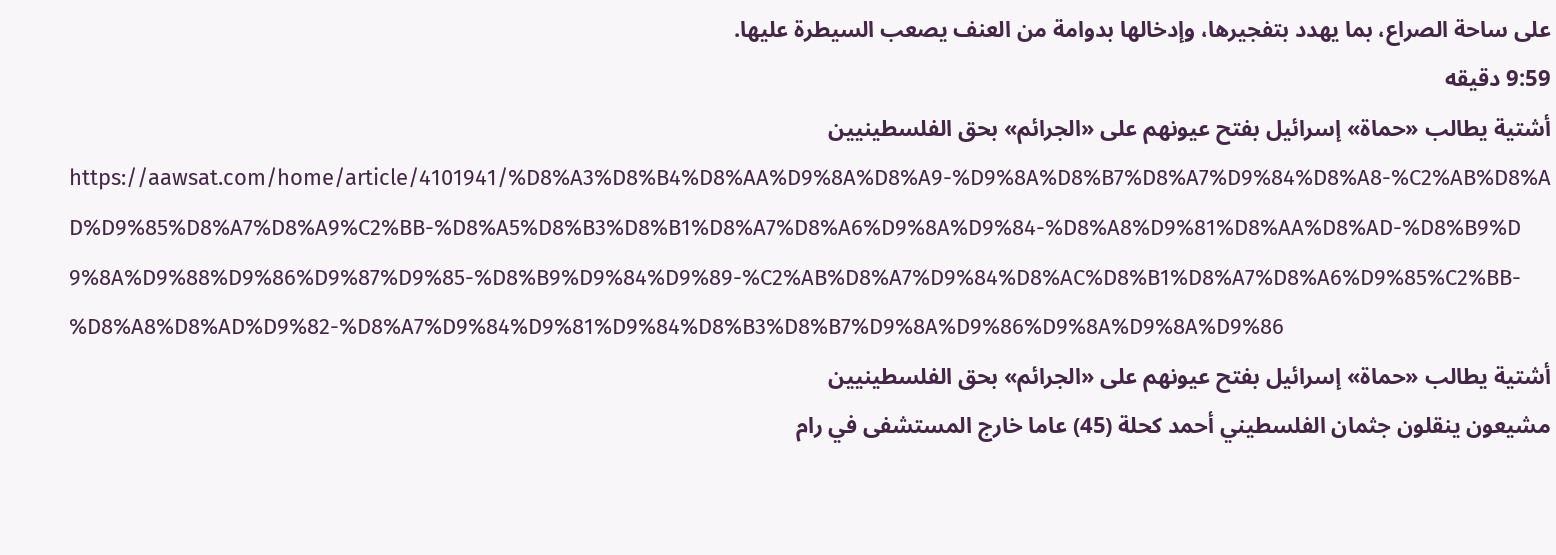على ساحة الصراع، بما يهدد بتفجيرها، وإدخالها بدوامة من العنف يصعب السيطرة عليها.
9:59 دقيقه
أشتية يطالب «حماة» إسرائيل بفتح عيونهم على «الجرائم» بحق الفلسطينيين
https://aawsat.com/home/article/4101941/%D8%A3%D8%B4%D8%AA%D9%8A%D8%A9-%D9%8A%D8%B7%D8%A7%D9%84%D8%A8-%C2%AB%D8%AD%D9%85%D8%A7%D8%A9%C2%BB-%D8%A5%D8%B3%D8%B1%D8%A7%D8%A6%D9%8A%D9%84-%D8%A8%D9%81%D8%AA%D8%AD-%D8%B9%D9%8A%D9%88%D9%86%D9%87%D9%85-%D8%B9%D9%84%D9%89-%C2%AB%D8%A7%D9%84%D8%AC%D8%B1%D8%A7%D8%A6%D9%85%C2%BB-%D8%A8%D8%AD%D9%82-%D8%A7%D9%84%D9%81%D9%84%D8%B3%D8%B7%D9%8A%D9%86%D9%8A%D9%8A%D9%86
أشتية يطالب «حماة» إسرائيل بفتح عيونهم على «الجرائم» بحق الفلسطينيين
مشيعون ينقلون جثمان الفلسطيني أحمد كحلة (45) عاما خارج المستشفى في رام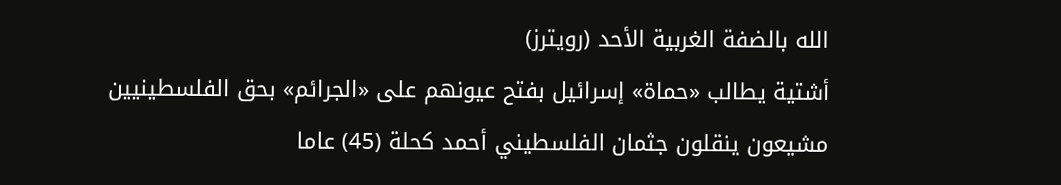الله بالضفة الغربية الأحد (رويترز)
أشتية يطالب «حماة» إسرائيل بفتح عيونهم على «الجرائم» بحق الفلسطينيين
مشيعون ينقلون جثمان الفلسطيني أحمد كحلة (45) عاما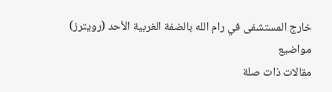خارج المستشفى في رام الله بالضفة الغربية الأحد (رويترز)
مواضيع
مقالات ذات صلة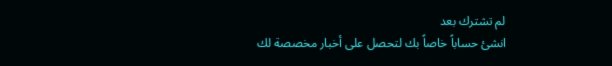لم تشترك بعد
انشئ حساباً خاصاً بك لتحصل على أخبار مخصصة لك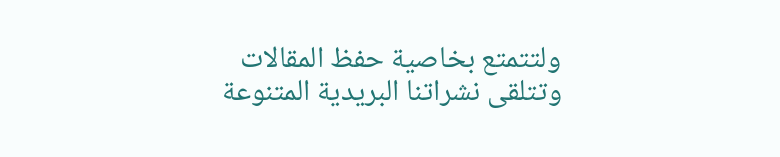ولتتمتع بخاصية حفظ المقالات وتتلقى نشراتنا البريدية المتنوعة